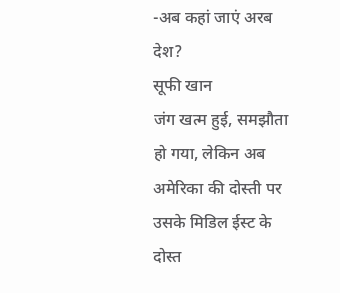-अब कहां जाएं अरब देश?
सूफी खान
जंग खत्म हुई, समझौता हो गया, लेकिन अब अमेरिका की दोस्ती पर उसके मिडिल ईस्ट के दोस्त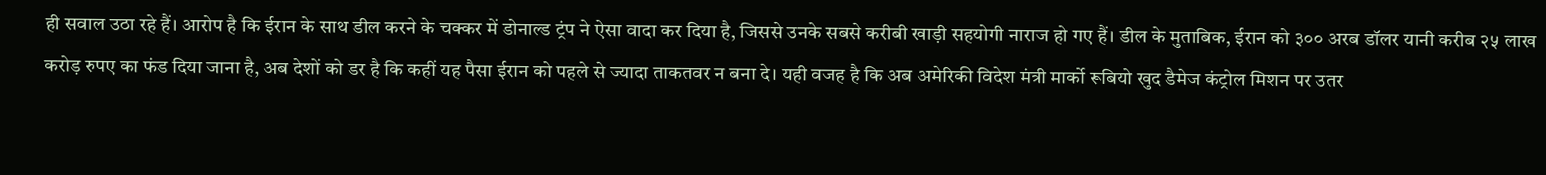ही सवाल उठा रहे हैं। आरोप है कि ईरान के साथ डील करने के चक्कर में डोनाल्ड ट्रंप ने ऐसा वादा कर दिया है, जिससे उनके सबसे करीबी खाड़ी सहयोगी नाराज हो गए हैं। डील के मुताबिक, ईरान को ३०० अरब डॉलर यानी करीब २५ लाख करोड़ रुपए का फंड दिया जाना है, अब देशों को डर है कि कहीं यह पैसा ईरान को पहले से ज्यादा ताकतवर न बना दे। यही वजह है कि अब अमेरिकी विदेश मंत्री मार्को रूबियो खुद डैमेज कंट्रोल मिशन पर उतर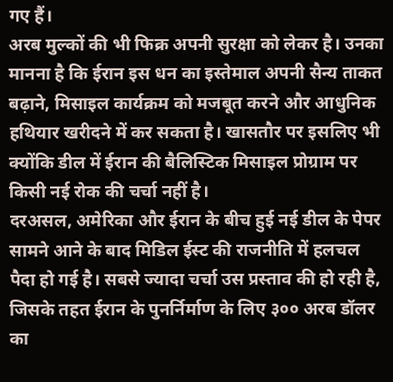गए हैं।
अरब मुल्कों की भी फिक्र अपनी सुरक्षा को लेकर है। उनका मानना है कि ईरान इस धन का इस्तेमाल अपनी सैन्य ताकत बढ़ाने, मिसाइल कार्यक्रम को मजबूत करने और आधुनिक हथियार खरीदने में कर सकता है। खासतौर पर इसलिए भी क्योंकि डील में ईरान की बैलिस्टिक मिसाइल प्रोग्राम पर किसी नई रोक की चर्चा नहीं है।
दरअसल, अमेरिका और ईरान के बीच हुई नई डील के पेपर सामने आने के बाद मिडिल ईस्ट की राजनीति में हलचल पैदा हो गई है। सबसे ज्यादा चर्चा उस प्रस्ताव की हो रही है, जिसके तहत ईरान के पुनर्निर्माण के लिए ३०० अरब डॉलर का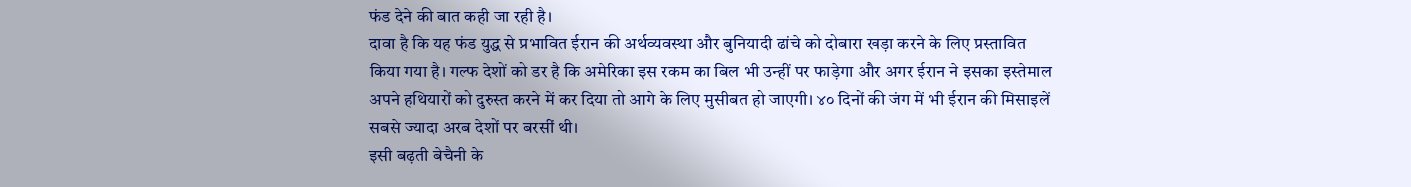फंड देने की बात कही जा रही है।
दावा है कि यह फंड युद्ध से प्रभावित ईरान की अर्थव्यवस्था और बुनियादी ढांचे को दोबारा खड़ा करने के लिए प्रस्तावित किया गया है। गल्फ देशों को डर है कि अमेरिका इस रकम का बिल भी उन्हीं पर फाड़ेगा और अगर ईरान ने इसका इस्तेमाल अपने हथियारों को दुरुस्त करने में कर दिया तो आगे के लिए मुसीबत हो जाएगी। ४० दिनों की जंग में भी ईरान की मिसाइलें सबसे ज्यादा अरब देशों पर बरसीं थी।
इसी बढ़ती बेचैनी के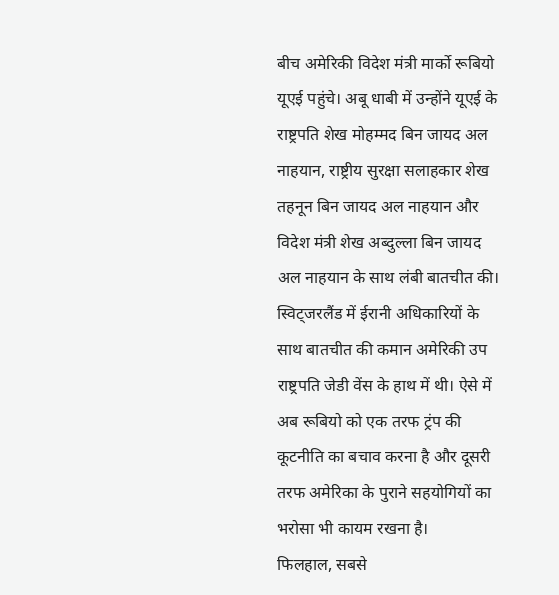बीच अमेरिकी विदेश मंत्री मार्को रूबियो यूएई पहुंचे। अबू धाबी में उन्होंने यूएई के राष्ट्रपति शेख मोहम्मद बिन जायद अल नाहयान, राष्ट्रीय सुरक्षा सलाहकार शेख तहनून बिन जायद अल नाहयान और विदेश मंत्री शेख अब्दुल्ला बिन जायद अल नाहयान के साथ लंबी बातचीत की।
स्विट्जरलैंड में ईरानी अधिकारियों के साथ बातचीत की कमान अमेरिकी उप राष्ट्रपति जेडी वेंस के हाथ में थी। ऐसे में अब रूबियो को एक तरफ ट्रंप की कूटनीति का बचाव करना है और दूसरी तरफ अमेरिका के पुराने सहयोगियों का भरोसा भी कायम रखना है।
फिलहाल, सबसे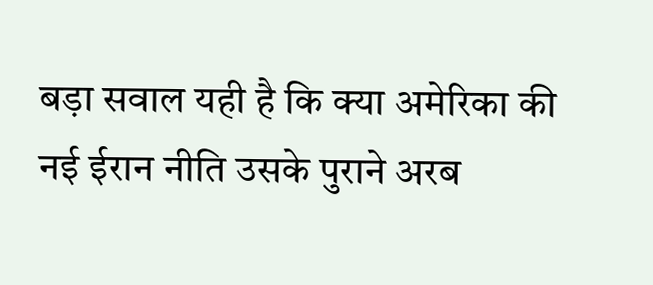बड़ा सवाल यही है कि क्या अमेरिका की नई ईरान नीति उसके पुराने अरब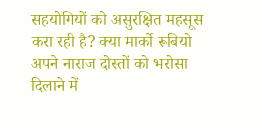सहयोगियों को असुरक्षित महसूस करा रही है? क्या मार्को रूबियो अपने नाराज दोस्तों को भरोसा दिलाने में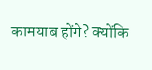कामयाब होंगे? क्योंकि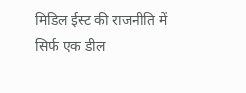मिडिल ईस्ट की राजनीति में सिर्फ एक डील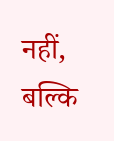नहीं, बल्कि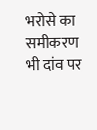भरोसे का समीकरण भी दांव पर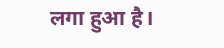लगा हुआ है।